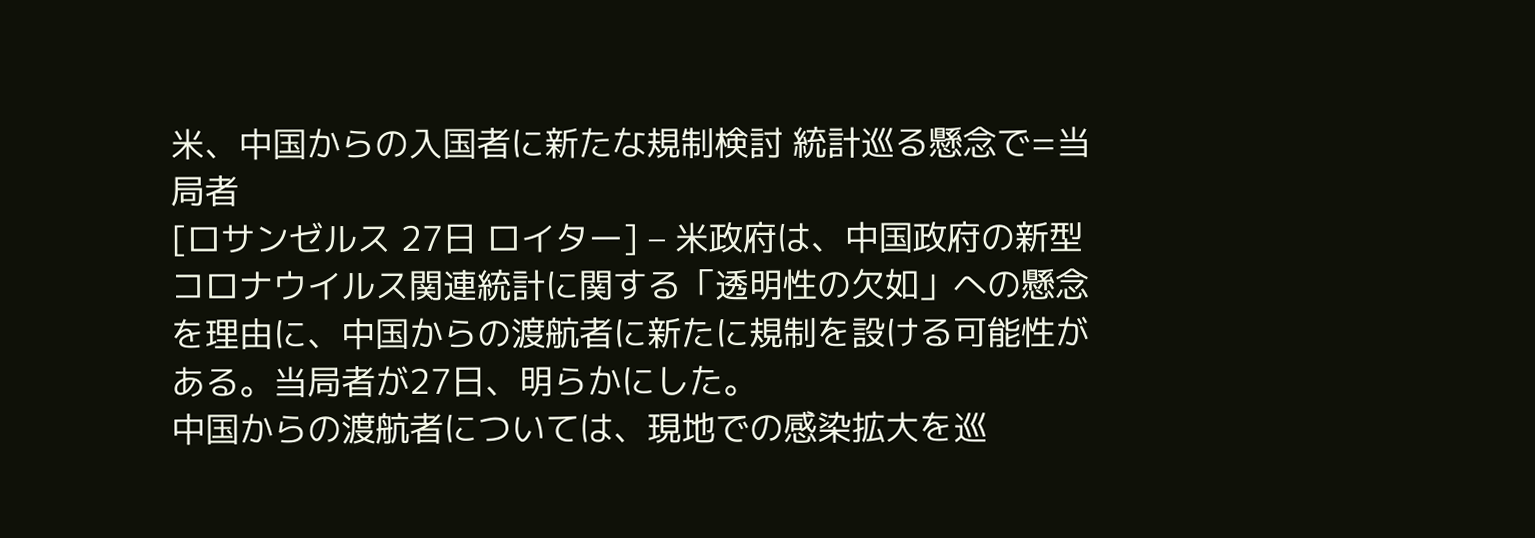米、中国からの入国者に新たな規制検討 統計巡る懸念で=当局者
[ロサンゼルス 27日 ロイター] – 米政府は、中国政府の新型コロナウイルス関連統計に関する「透明性の欠如」への懸念を理由に、中国からの渡航者に新たに規制を設ける可能性がある。当局者が27日、明らかにした。
中国からの渡航者については、現地での感染拡大を巡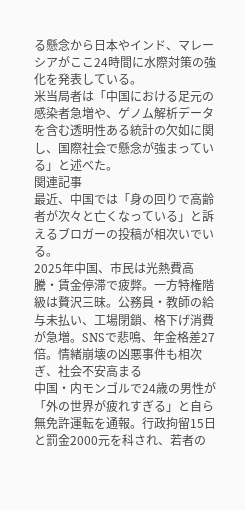る懸念から日本やインド、マレーシアがここ24時間に水際対策の強化を発表している。
米当局者は「中国における足元の感染者急増や、ゲノム解析データを含む透明性ある統計の欠如に関し、国際社会で懸念が強まっている」と述べた。
関連記事
最近、中国では「身の回りで高齢者が次々と亡くなっている」と訴えるブロガーの投稿が相次いでいる。
2025年中国、市民は光熱費高騰・賃金停滞で疲弊。一方特権階級は贅沢三昧。公務員・教師の給与未払い、工場閉鎖、格下げ消費が急増。SNSで悲鳴、年金格差27倍。情緒崩壊の凶悪事件も相次ぎ、社会不安高まる
中国・内モンゴルで24歳の男性が「外の世界が疲れすぎる」と自ら無免許運転を通報。行政拘留15日と罰金2000元を科され、若者の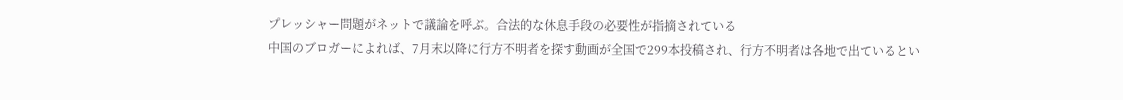プレッシャー問題がネットで議論を呼ぶ。合法的な休息手段の必要性が指摘されている
中国のブロガーによれば、7月末以降に行方不明者を探す動画が全国で299本投稿され、行方不明者は各地で出ているとい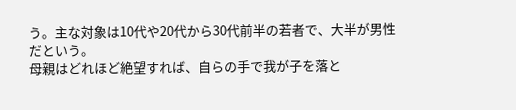う。主な対象は10代や20代から30代前半の若者で、大半が男性だという。
母親はどれほど絶望すれば、自らの手で我が子を落と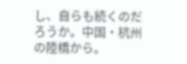し、自らも続くのだろうか。中国・杭州の陸橋から。